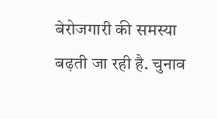बेरोजगारी की समस्या बढ़ती जा रही है. चुनाव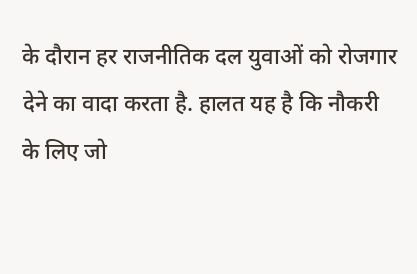के दौरान हर राजनीतिक दल युवाओं को रोजगार देने का वादा करता है. हालत यह है कि नौकरी के लिए जो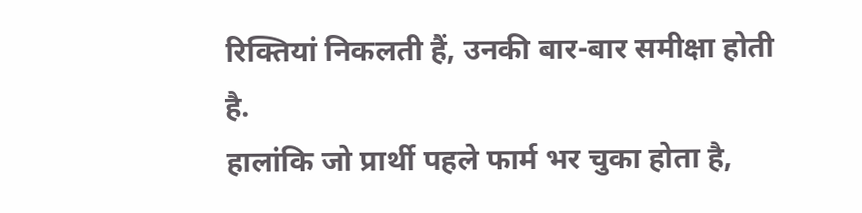रिक्तियां निकलती हैं, उनकी बार-बार समीक्षा होती है.
हालांकि जो प्रार्थी पहले फार्म भर चुका होता है,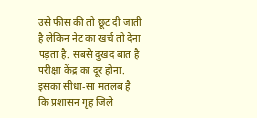उसे फीस की तो छूट दी जाती है लेकिन नेट का खर्च तो देना पड़ता है. सबसे दुखद बात है परीक्षा केंद्र का दूर होना. इसका सीधा-सा मतलब है कि प्रशासन गृह जिले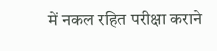में नकल रहित परीक्षा कराने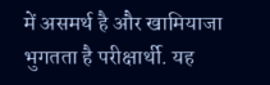में असमर्थ है और खामियाजा भुगतता है परीक्षार्थी. यह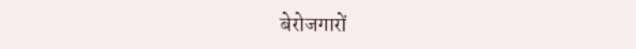बेरोजगारों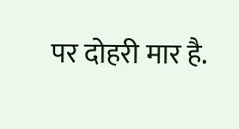पर दोहरी मार है.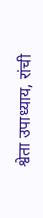श्वेता उपाध्याय, रांची